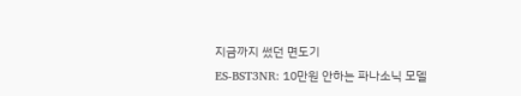지금까지 썼던 면도기
ES-BST3NR: 10만원 안하는 파나소닉 모델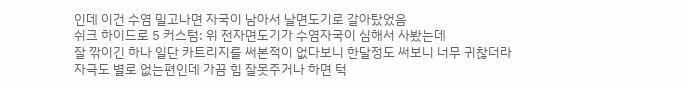인데 이건 수염 밀고나면 자국이 남아서 날면도기로 갈아탔었음
쉬크 하이드로 5 커스텀: 위 전자면도기가 수염자국이 심해서 사봤는데
잘 깎이긴 하나 일단 카트리지를 써본적이 없다보니 한달정도 써보니 너무 귀찮더라
자극도 별로 없는편인데 가끔 힘 잘못주거나 하면 턱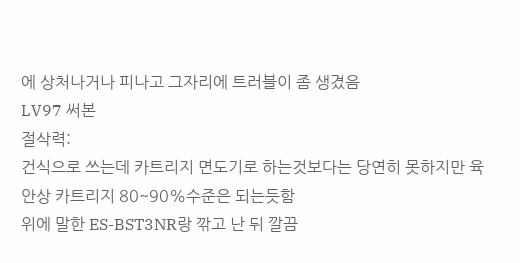에 상처나거나 피나고 그자리에 트러블이 좀 생겼음
LV97 써본
절삭력:
건식으로 쓰는데 카트리지 면도기로 하는것보다는 당연히 못하지만 육안상 카트리지 80~90%수준은 되는듯함
위에 말한 ES-BST3NR랑 깎고 난 뒤 깔끔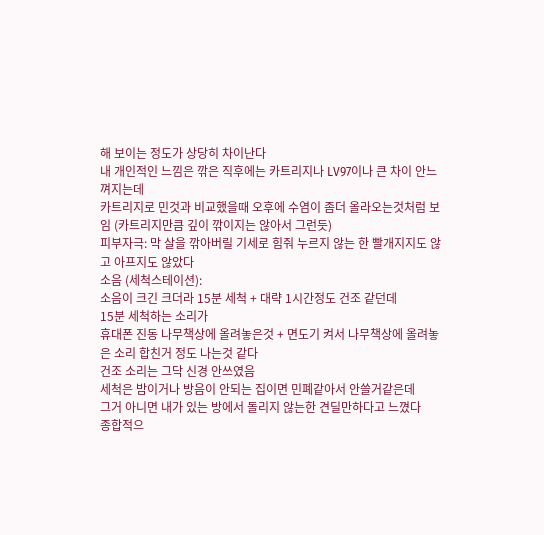해 보이는 정도가 상당히 차이난다
내 개인적인 느낌은 깎은 직후에는 카트리지나 LV97이나 큰 차이 안느껴지는데
카트리지로 민것과 비교했을때 오후에 수염이 좀더 올라오는것처럼 보임 (카트리지만큼 깊이 깎이지는 않아서 그런듯)
피부자극: 막 살을 깎아버릴 기세로 힘줘 누르지 않는 한 빨개지지도 않고 아프지도 않았다
소음 (세척스테이션):
소음이 크긴 크더라 15분 세척 + 대략 1시간정도 건조 같던데
15분 세척하는 소리가
휴대폰 진동 나무책상에 올려놓은것 + 면도기 켜서 나무책상에 올려놓은 소리 합친거 정도 나는것 같다
건조 소리는 그닥 신경 안쓰였음
세척은 밤이거나 방음이 안되는 집이면 민폐같아서 안쓸거같은데
그거 아니면 내가 있는 방에서 돌리지 않는한 견딜만하다고 느꼈다
종합적으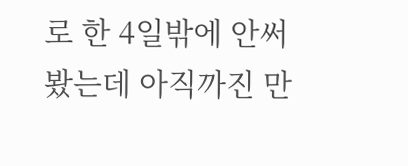로 한 4일밖에 안써봤는데 아직까진 만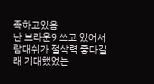족하고있음
난 브라운9 쓰고 있어서 람대쉬가 절삭력 좋다길래 기대했었는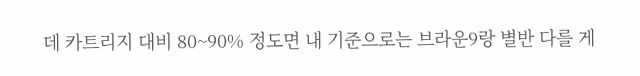데 카트리지 대비 80~90% 정도면 내 기준으로는 브라운9랑 별반 다를 게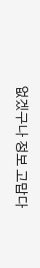없겠구나 정보 고맙다